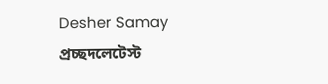Desher Samay
প্রচ্ছদলেটেস্ট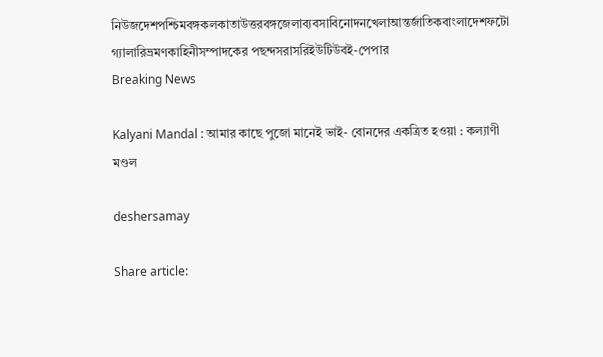নিউজদেশপশ্চিমবঙ্গকলকাতাউত্তরবঙ্গজেলাব্যবসাবিনোদনখেলাআন্তর্জাতিকবাংলাদেশফটো গ্যালারিভ্রমণকাহিনীসম্পাদকের পছন্দসরাসরিইউটিউবই-পেপার
Breaking News

Kalyani Mandal : আমার কাছে পুজো মানেই ভাই- বোনদের একত্রিত হওয়া : কল্যাণী মণ্ডল

deshersamay

Share article: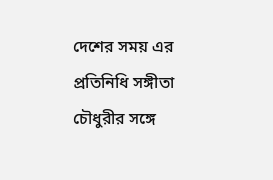দেশের সময় এর প্রতিনিধি সঙ্গীতা চৌধুরীর সঙ্গে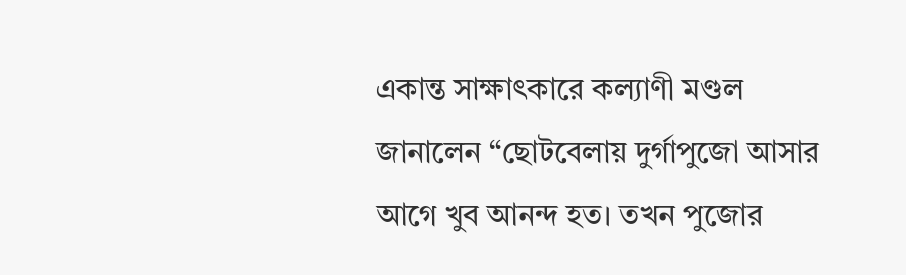একান্ত সাক্ষাৎকারে কল্যাণী মণ্ডল জানালেন “ছোটবেলায় দুর্গাপুজো আসার আগে খুব আনন্দ হত। তখন পুজোর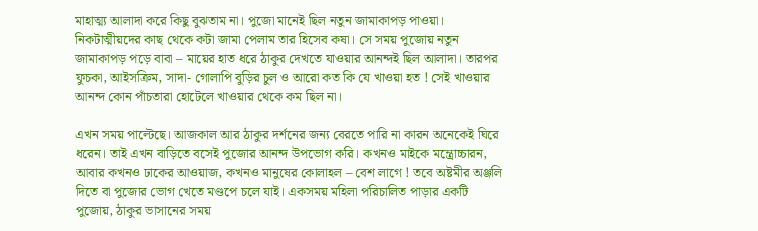মাহাত্ম্য আলাদা করে কিছু বুঝতাম না। পুজো মানেই ছিল নতুন জামাকাপড় পাওয়া। নিকটাত্মীয়দের কাছ থেকে কটা জামা পেলাম তার হিসেব কষা। সে সময় পুজোয় নতুন জামাকাপড় পড়ে বাবা – মায়ের হাত ধরে ঠাকুর দেখতে যাওয়ার আনন্দই ছিল আলাদা। তারপর ফুচকা, আইসক্রিম, সাদা- গোলাপি বুড়ির চুল ও আরো কত কি যে খাওয়া হত ! সেই খাওয়ার আনন্দ কোন পাঁচতারা হোটেলে খাওয়ার থেকে কম ছিল না।

এখন সময় পাল্টেছে। আজকাল আর ঠাকুর দর্শনের জন্য বেরতে পারি না কারন অনেকেই ঘিরে ধরেন। তাই এখন বাড়িতে বসেই পুজোর আনন্দ উপভোগ করি। কখনও মাইকে মন্ত্রোচ্চারন, আবার কখনও ঢাকের আওয়াজ, কখনও মানুষের কোলাহল – বেশ লাগে ! তবে অষ্টমীর অঞ্জলি দিতে বা পুজোর ভোগ খেতে মণ্ডপে চলে যাই। একসময় মহিলা পরিচালিত পাড়ার একটি পুজোয়, ঠাকুর ভাসানের সময়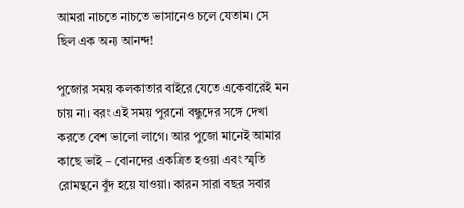আমরা নাচতে নাচতে ভাসানেও চলে যেতাম। সে ছিল এক অন্য আনন্দ!

পুজোর সময় কলকাতার বাইরে যেতে একেবারেই মন চায় না। বরং এই সময় পুরনো বন্ধুদের সঙ্গে দেখা করতে বেশ ভালো লাগে। আর পুজো মানেই আমার কাছে ভাই – বোনদের একত্রিত হওয়া এবং স্মৃতি রোমন্থনে বুঁদ হয়ে যাওয়া। কারন সারা বছর সবার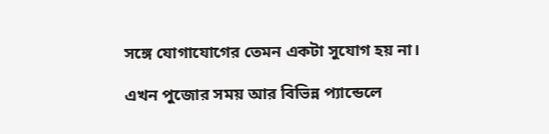সঙ্গে যোগাযোগের তেমন একটা সুযোগ হয় না।

এখন পুজোর সময় আর বিভিন্ন প্যান্ডেলে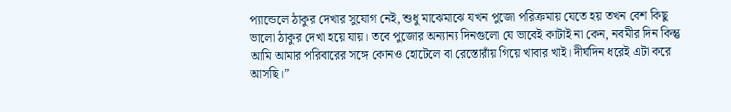প্যান্ডেলে ঠাকুর দেখার সুযোগ নেই, শুধু মাঝেমাঝে যখন পুজো পরিক্রমায় যেতে হয় তখন বেশ কিছু ভালো ঠাকুর দেখা হয়ে যায়। তবে পুজোর অন্যান্য দিনগুলো যে ভাবেই কাটাই না কেন, নবমীর দিন কিন্তু আমি আমার পরিবারের সঙ্গে কোনও হোটেলে বা রেস্তোরাঁয় গিয়ে খাবার খাই। দীর্ঘদিন ধরেই এটা করে আসছি।”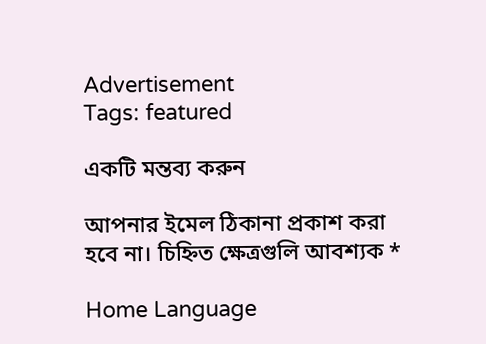Advertisement
Tags: featured

একটি মন্তব্য করুন

আপনার ইমেল ঠিকানা প্রকাশ করা হবে না। চিহ্নিত ক্ষেত্রগুলি আবশ্যক *

Home Language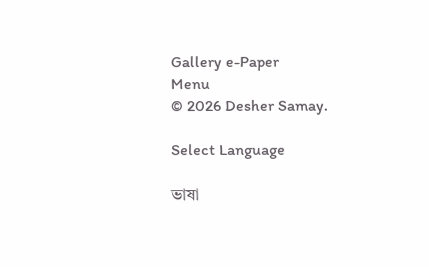Gallery e-Paper
Menu
© 2026 Desher Samay.

Select Language

ভাষা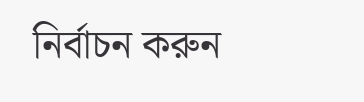নির্বাচন করুন